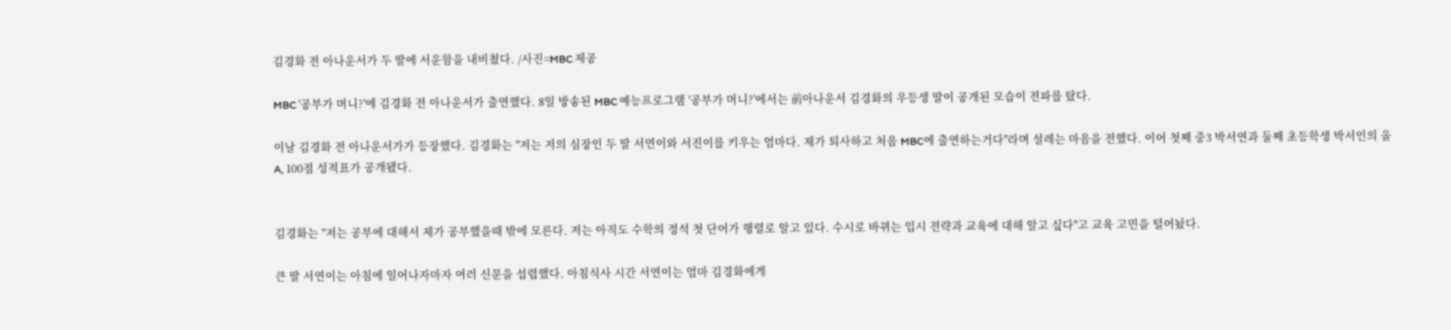김경화 전 아나운서가 두 딸에 서운함을 내비쳤다. /사진=MBC 제공

MBC '공부가 머니?'에 김경화 전 아나운서가 출연했다. 8일 방송된 MBC 예능프로그램 '공부가 머니?'에서는 前아나운서 김경화의 우등생 딸이 공개된 모습이 전파를 탔다.

이날 김경화 전 아나운서가가 등장했다. 김경화는 "저는 저의 심장인 두 딸 서연이와 서진이를 키우는 엄마다. 제가 퇴사하고 처음 MBC에 출연하는거다"라며 설레는 마음을 전했다. 이어 첫째 중3 박서연과 둘째 초등학생 박서인의 올A, 100점 성적표가 공개됐다.


김경화는 "저는 공부에 대해서 제가 공부했을때 밖에 모른다. 저는 아직도 수학의 정석 첫 단어가 행렬로 알고 있다. 수시로 바뀌는 입시 전략과 교육에 대해 알고 싶다"고 교육 고민을 털어놨다.

큰 딸 서연이는 아침에 일어나자마자 여러 신문을 섭렵했다. 아침식사 시간 서연이는 엄마 김경화에게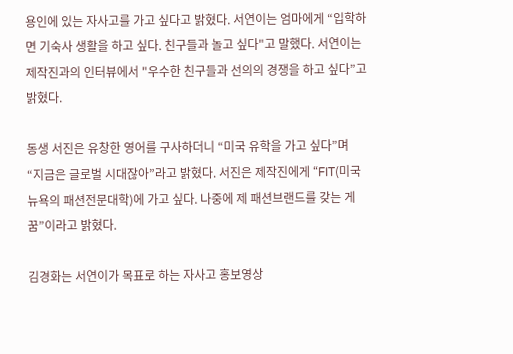용인에 있는 자사고를 가고 싶다고 밝혔다. 서연이는 엄마에게 “입학하면 기숙사 생활을 하고 싶다. 친구들과 놀고 싶다"고 말했다. 서연이는 제작진과의 인터뷰에서 "우수한 친구들과 선의의 경쟁을 하고 싶다”고 밝혔다.

동생 서진은 유창한 영어를 구사하더니 “미국 유학을 가고 싶다”며 “지금은 글로벌 시대잖아”라고 밝혔다. 서진은 제작진에게 “FIT(미국 뉴욕의 패션전문대학)에 가고 싶다. 나중에 제 패션브랜드를 갖는 게 꿈”이라고 밝혔다.

김경화는 서연이가 목표로 하는 자사고 홍보영상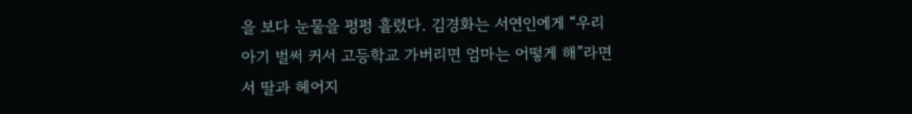을 보다 눈물을 펑펑 흘렸다. 김경화는 서연인에게 “우리 아기 벌써 커서 고등학교 가버리면 엄마는 어떻게 해”라면서 딸과 헤어지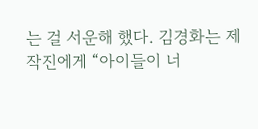는 걸 서운해 했다. 김경화는 제작진에게 “아이들이 너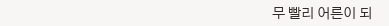무 빨리 어른이 되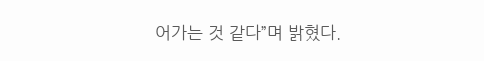어가는 것 같다”며 밝혔다.